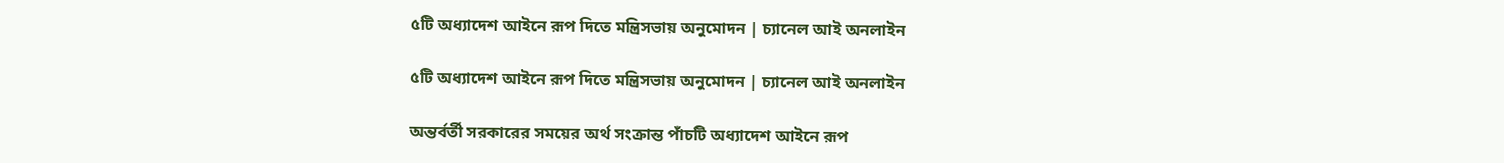৫টি অধ্যাদেশ আইনে রূপ দিতে মন্ত্রিসভায় অনুমোদন | চ্যানেল আই অনলাইন

৫টি অধ্যাদেশ আইনে রূপ দিতে মন্ত্রিসভায় অনুমোদন | চ্যানেল আই অনলাইন

অন্তর্বর্তী সরকারের সময়ের অর্থ সংক্রান্ত পাঁচটি অধ্যাদেশ আইনে রূপ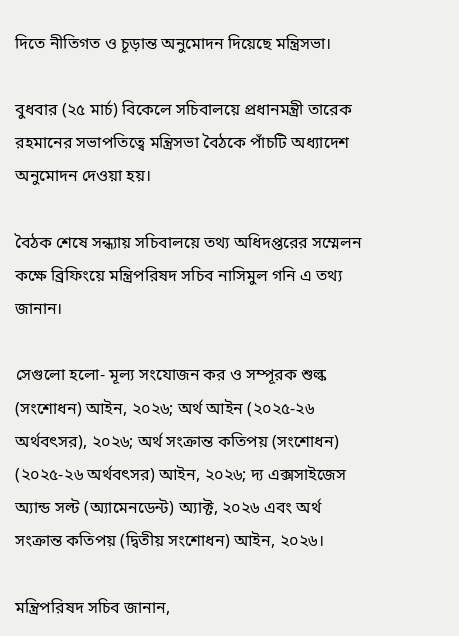দিতে নীতিগত ও চূড়ান্ত অনুমোদন দিয়েছে মন্ত্রিসভা।

বুধবার (২৫ মার্চ) বিকেলে সচিবালয়ে প্রধানমন্ত্রী তারেক রহমানের সভাপতিত্বে মন্ত্রিসভা বৈঠকে পাঁচটি অধ্যাদেশ অনুমোদন দেওয়া হয়।

বৈঠক শেষে সন্ধ্যায় সচিবালয়ে তথ্য অধিদপ্তরের সম্মেলন কক্ষে ব্রিফিংয়ে মন্ত্রিপরিষদ সচিব নাসিমুল গনি এ তথ্য জানান।

সেগুলো হলো- মূল্য সংযোজন কর ও সম্পূরক শুল্ক (সংশোধন) আইন, ২০২৬; অর্থ আইন (২০২৫-২৬ অর্থবৎসর), ২০২৬; অর্থ সংক্রান্ত কতিপয় (সংশোধন) (২০২৫-২৬ অর্থবৎসর) আইন, ২০২৬; দ্য এক্সসাইজেস অ্যান্ড সল্ট (অ্যামেনডেন্ট) অ্যাক্ট, ২০২৬ এবং অর্থ সংক্রান্ত কতিপয় (দ্বিতীয় সংশোধন) আইন, ২০২৬।

মন্ত্রিপরিষদ সচিব জানান,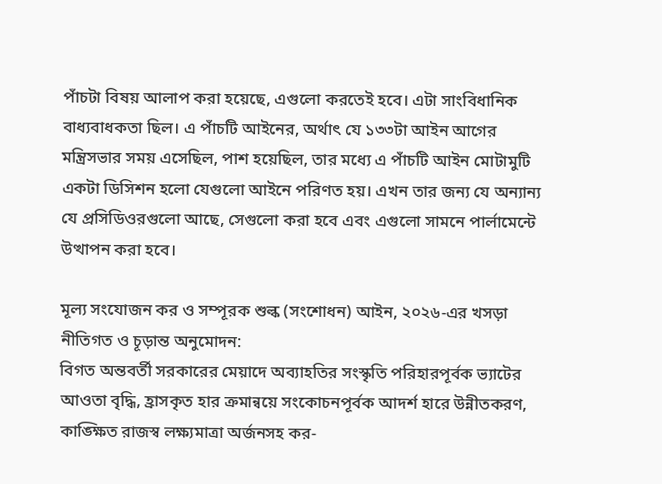পাঁচটা বিষয় আলাপ করা হয়েছে, এগুলো করতেই হবে। এটা সাংবিধানিক বাধ্যবাধকতা ছিল। এ পাঁচটি আইনের, অর্থাৎ যে ১৩৩টা আইন আগের মন্ত্রিসভার সময় এসেছিল, পাশ হয়েছিল, তার মধ্যে এ পাঁচটি আইন মোটামুটি একটা ডিসিশন হলো যেগুলো আইনে পরিণত হয়। এখন তার জন্য যে অন্যান্য যে প্রসিডিওরগুলো আছে, সেগুলো করা হবে এবং এগুলো সামনে পার্লামেন্টে উত্থাপন করা হবে।

মূল্য সংযোজন কর ও সম্পূরক শুল্ক (সংশোধন) আইন, ২০২৬-এর খসড়া নীতিগত ও চূড়ান্ত অনুমোদন:
বিগত অন্তবর্তী সরকারের মেয়াদে অব্যাহতির সংস্কৃতি পরিহারপূর্বক ভ্যাটের আওতা বৃদ্ধি, হ্রাসকৃত হার ক্রমান্বয়ে সংকোচনপূর্বক আদর্শ হারে উন্নীতকরণ, কাঙ্ক্ষিত রাজস্ব লক্ষ্যমাত্রা অর্জনসহ কর-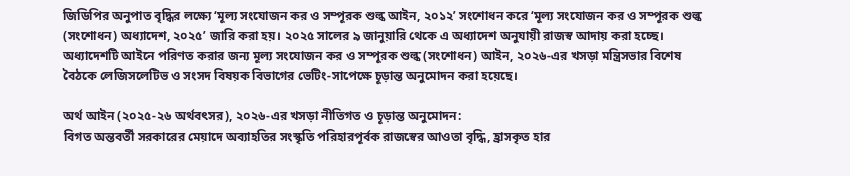জিডিপির অনুপাত বৃদ্ধির লক্ষ্যে ‘মূল্য সংযোজন কর ও সম্পূরক শুল্ক আইন, ২০১২’ সংশোধন করে ‘মূল্য সংযোজন কর ও সম্পূরক শুল্ক (সংশোধন) অধ্যাদেশ, ২০২৫’ জারি করা হয়। ২০২৫ সালের ৯ জানুয়ারি থেকে এ অধ্যাদেশ অনুযায়ী রাজস্ব আদায় করা হচ্ছে। অধ্যাদেশটি আইনে পরিণত করার জন্য মূল্য সংযোজন কর ও সম্পূরক শুল্ক (সংশোধন) আইন, ২০২৬-এর খসড়া মন্ত্রিসভার বিশেষ বৈঠকে লেজিসলেটিভ ও সংসদ বিষয়ক বিভাগের ভেটিং-সাপেক্ষে চূড়ান্ত অনুমোদন করা হয়েছে।

অর্থ আইন (২০২৫-২৬ অর্থবৎসর), ২০২৬-এর খসড়া নীতিগত ও চূড়ান্ত অনুমোদন:
বিগত অন্তবর্তী সরকারের মেয়াদে অব্যাহতির সংস্কৃতি পরিহারপূর্বক রাজস্বের আওতা বৃদ্ধি, হ্রাসকৃত হার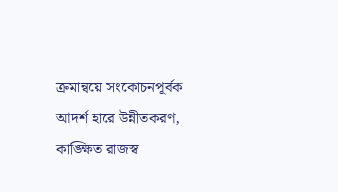ক্রমান্বয়ে সংকোচনপূর্বক আদর্শ হারে উন্নীতকরণ, কাঙ্ক্ষিত রাজস্ব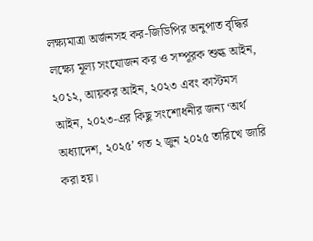লক্ষ্যমাত্রা অর্জনসহ কর-জিডিপির অনুপাত বৃদ্ধির লক্ষ্যে মূল্য সংযোজন কর ও সম্পূরক শুল্ক আইন, ২০১২, আয়কর আইন, ২০২৩ এবং কাস্টমস আইন, ২০২৩-এর কিছু সংশোধনীর জন্য ‘অর্থ অধ্যাদেশ, ২০২৫’ গত ২ জুন ২০২৫ তারিখে জারি করা হয়।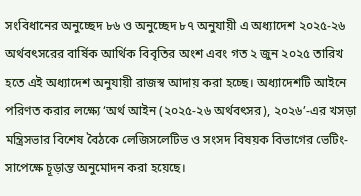সংবিধানের অনুচ্ছেদ ৮৬ ও অনুচ্ছেদ ৮৭ অনুযায়ী এ অধ্যাদেশ ২০২৫-২৬ অর্থবৎসরের বার্ষিক আর্থিক বিবৃতির অংশ এবং গত ২ জুন ২০২৫ তারিখ হতে এই অধ্যাদেশ অনুযায়ী রাজস্ব আদায় করা হচ্ছে। অধ্যাদেশটি আইনে পরিণত করার লক্ষ্যে ‘অর্থ আইন (২০২৫-২৬ অর্থবৎসর), ২০২৬’-এর খসড়া মন্ত্রিসভার বিশেষ বৈঠকে লেজিসলেটিভ ও সংসদ বিষয়ক বিভাগের ভেটিং-সাপেক্ষে চূড়ান্ত অনুমোদন করা হয়েছে।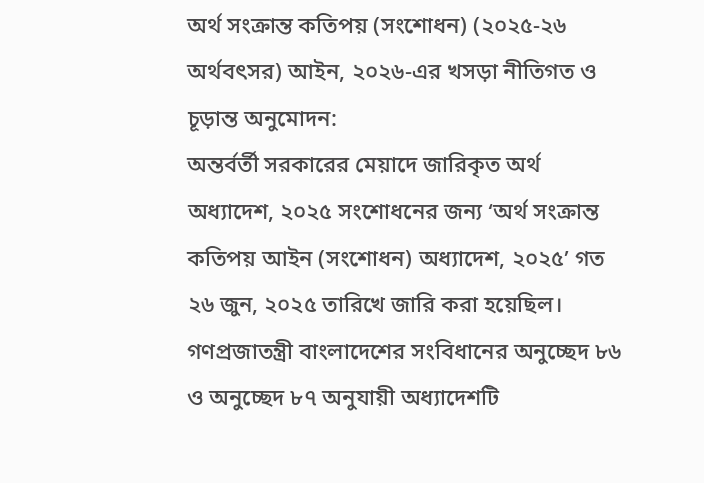অর্থ সংক্রান্ত কতিপয় (সংশোধন) (২০২৫-২৬ অর্থবৎসর) আইন, ২০২৬-এর খসড়া নীতিগত ও চূড়ান্ত অনুমোদন:
অন্তর্বর্তী সরকারের মেয়াদে জারিকৃত অর্থ অধ্যাদেশ, ২০২৫ সংশোধনের জন্য ‘অর্থ সংক্রান্ত কতিপয় আইন (সংশোধন) অধ্যাদেশ, ২০২৫’ গত ২৬ জুন, ২০২৫ তারিখে জারি করা হয়েছিল। গণপ্রজাতন্ত্রী বাংলাদেশের সংবিধানের অনুচ্ছেদ ৮৬ ও অনুচ্ছেদ ৮৭ অনুযায়ী অধ্যাদেশটি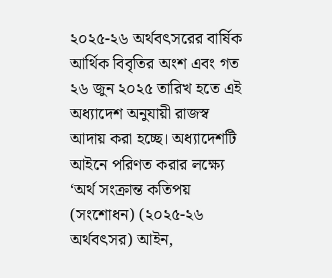২০২৫-২৬ অর্থবৎসরের বার্ষিক আর্থিক বিবৃতির অংশ এবং গত ২৬ জুন ২০২৫ তারিখ হতে এই অধ্যাদেশ অনুযায়ী রাজস্ব আদায় করা হচ্ছে। অধ্যাদেশটি আইনে পরিণত করার লক্ষ্যে ‘অর্থ সংক্রান্ত কতিপয় (সংশোধন) (২০২৫-২৬ অর্থবৎসর) আইন,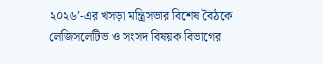২০২৬’-এর খসড়া মন্ত্রিসভার বিশেষ বৈঠকে লেজিসলেটিভ ও সংসদ বিষয়ক বিভাগের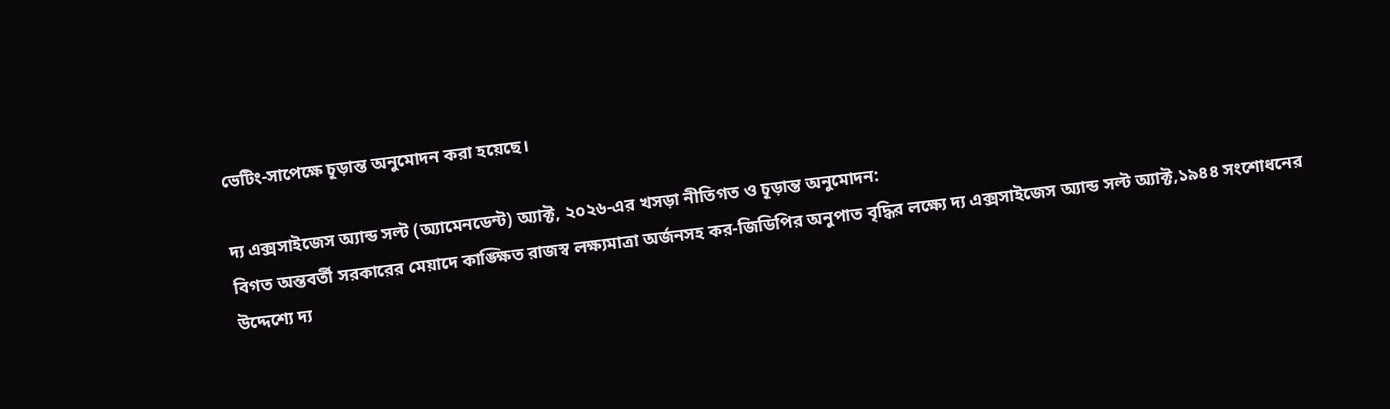ভেটিং-সাপেক্ষে চূড়ান্ত অনুমোদন করা হয়েছে।

দ্য এক্সসাইজেস অ্যান্ড সল্ট (অ্যামেনডেন্ট) অ্যাক্ট, ২০২৬-এর খসড়া নীতিগত ও চূড়ান্ত অনুমোদন:
বিগত অন্তবর্তী সরকারের মেয়াদে কাঙ্ক্ষিত রাজস্ব লক্ষ্যমাত্রা অর্জনসহ কর-জিডিপির অনুপাত বৃদ্ধির লক্ষ্যে দ্য এক্সসাইজেস অ্যান্ড সল্ট অ্যাক্ট,১৯৪৪ সংশোধনের উদ্দেশ্যে দ্য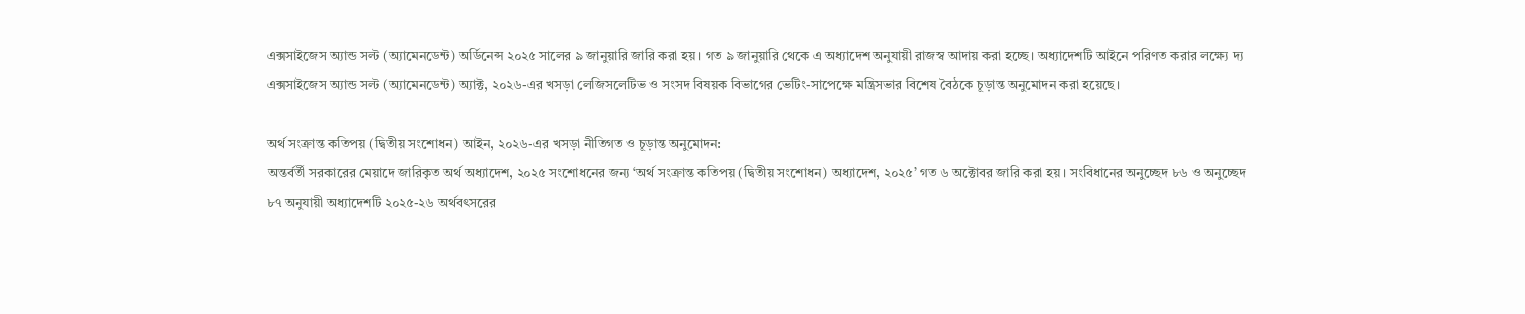এক্সসাইজেস অ্যান্ড সল্ট (অ্যামেনডেন্ট) অর্ডিনেন্স ২০২৫ সালের ৯ জানুয়ারি জারি করা হয়। গত ৯ জানুয়ারি থেকে এ অধ্যাদেশ অনুযায়ী রাজস্ব আদায় করা হচ্ছে। অধ্যাদেশটি আইনে পরিণত করার লক্ষ্যে দ্য এক্সসাইজেস অ্যান্ড সল্ট (অ্যামেনডেন্ট) অ্যাক্ট, ২০২৬-এর খসড়া লেজিসলেটিভ ও সংসদ বিষয়ক বিভাগের ভেটিং-সাপেক্ষে মন্ত্রিসভার বিশেষ বৈঠকে চূড়ান্ত অনুমোদন করা হয়েছে।

অর্থ সংক্রান্ত কতিপয় (দ্বিতীয় সংশোধন) আইন, ২০২৬-এর খসড়া নীতিগত ও চূড়ান্ত অনুমোদন:
অন্তর্বর্তী সরকারের মেয়াদে জারিকৃত অর্থ অধ্যাদেশ, ২০২৫ সংশোধনের জন্য ‘অর্থ সংক্রান্ত কতিপয় (দ্বিতীয় সংশোধন) অধ্যাদেশ, ২০২৫’ গত ৬ অক্টোবর জারি করা হয়। সংবিধানের অনুচ্ছেদ ৮৬ ও অনুচ্ছেদ ৮৭ অনুযায়ী অধ্যাদেশটি ২০২৫-২৬ অর্থবৎসরের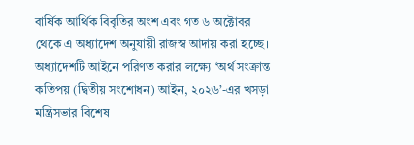বার্ষিক আর্থিক বিবৃতির অংশ এবং গত ৬ অক্টোবর থেকে এ অধ্যাদেশ অনুযায়ী রাজস্ব আদায় করা হচ্ছে। অধ্যাদেশটি আইনে পরিণত করার লক্ষ্যে ‘অর্থ সংক্রান্ত কতিপয় (দ্বিতীয় সংশোধন) আইন, ২০২৬’-এর খসড়া মন্ত্রিসভার বিশেষ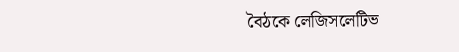বৈঠকে লেজিসলেটিভ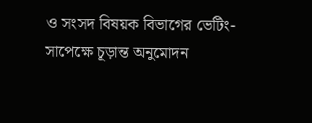ও সংসদ বিষয়ক বিভাগের ভেটিং-সাপেক্ষে চূড়ান্ত অনুমোদন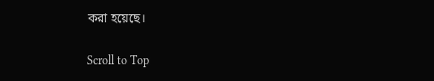করা হয়েছে।

Scroll to Top